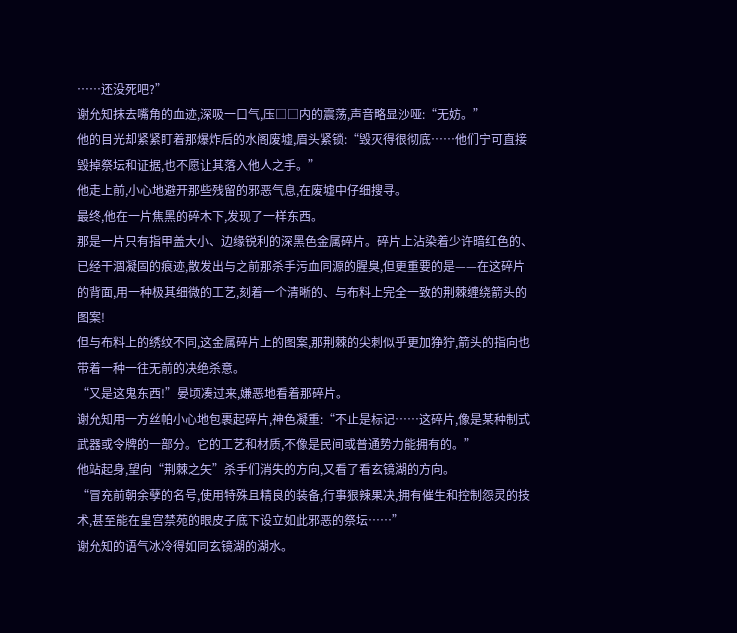……还没死吧?”
谢允知抹去嘴角的血迹,深吸一口气,压□□内的震荡,声音略显沙哑:“无妨。”
他的目光却紧紧盯着那爆炸后的水阁废墟,眉头紧锁:“毁灭得很彻底……他们宁可直接毁掉祭坛和证据,也不愿让其落入他人之手。”
他走上前,小心地避开那些残留的邪恶气息,在废墟中仔细搜寻。
最终,他在一片焦黑的碎木下,发现了一样东西。
那是一片只有指甲盖大小、边缘锐利的深黑色金属碎片。碎片上沾染着少许暗红色的、已经干涸凝固的痕迹,散发出与之前那杀手污血同源的腥臭,但更重要的是——在这碎片的背面,用一种极其细微的工艺,刻着一个清晰的、与布料上完全一致的荆棘缠绕箭头的图案!
但与布料上的绣纹不同,这金属碎片上的图案,那荆棘的尖刺似乎更加狰狞,箭头的指向也带着一种一往无前的决绝杀意。
“又是这鬼东西!”晏顷凑过来,嫌恶地看着那碎片。
谢允知用一方丝帕小心地包裹起碎片,神色凝重:“不止是标记……这碎片,像是某种制式武器或令牌的一部分。它的工艺和材质,不像是民间或普通势力能拥有的。”
他站起身,望向“荆棘之矢”杀手们消失的方向,又看了看玄镜湖的方向。
“冒充前朝余孽的名号,使用特殊且精良的装备,行事狠辣果决,拥有催生和控制怨灵的技术,甚至能在皇宫禁苑的眼皮子底下设立如此邪恶的祭坛……”
谢允知的语气冰冷得如同玄镜湖的湖水。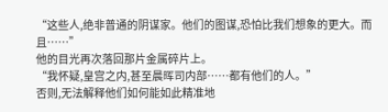“这些人,绝非普通的阴谋家。他们的图谋,恐怕比我们想象的更大。而且……”
他的目光再次落回那片金属碎片上。
“我怀疑,皇宫之内,甚至晨晖司内部……都有他们的人。”
否则,无法解释他们如何能如此精准地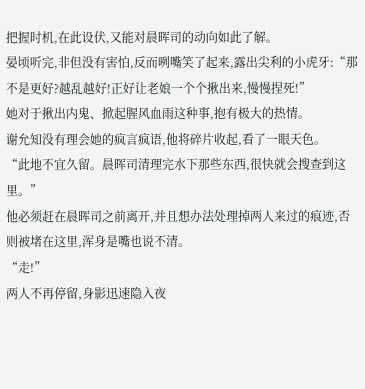把握时机,在此设伏,又能对晨晖司的动向如此了解。
晏顷听完,非但没有害怕,反而咧嘴笑了起来,露出尖利的小虎牙:“那不是更好?越乱越好!正好让老娘一个个揪出来,慢慢捏死!”
她对于揪出内鬼、掀起腥风血雨这种事,抱有极大的热情。
谢允知没有理会她的疯言疯语,他将碎片收起,看了一眼天色。
“此地不宜久留。晨晖司清理完水下那些东西,很快就会搜查到这里。”
他必须赶在晨晖司之前离开,并且想办法处理掉两人来过的痕迹,否则被堵在这里,浑身是嘴也说不清。
“走!”
两人不再停留,身影迅速隐入夜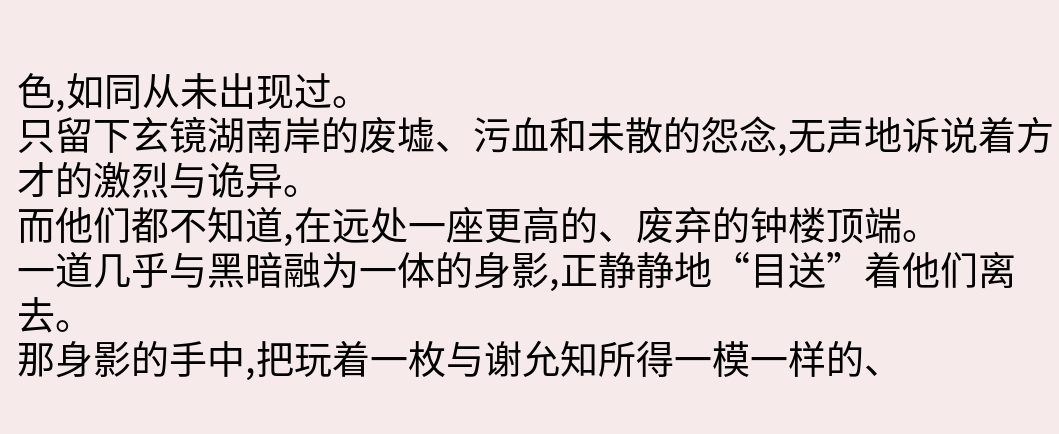色,如同从未出现过。
只留下玄镜湖南岸的废墟、污血和未散的怨念,无声地诉说着方才的激烈与诡异。
而他们都不知道,在远处一座更高的、废弃的钟楼顶端。
一道几乎与黑暗融为一体的身影,正静静地“目送”着他们离去。
那身影的手中,把玩着一枚与谢允知所得一模一样的、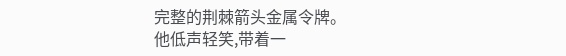完整的荆棘箭头金属令牌。
他低声轻笑,带着一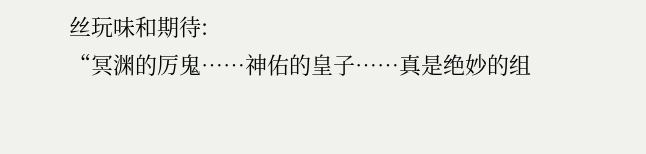丝玩味和期待:
“冥渊的厉鬼……神佑的皇子……真是绝妙的组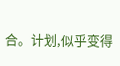合。计划,似乎变得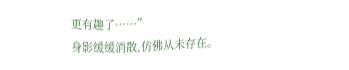更有趣了……”
身影缓缓消散,仿佛从未存在。